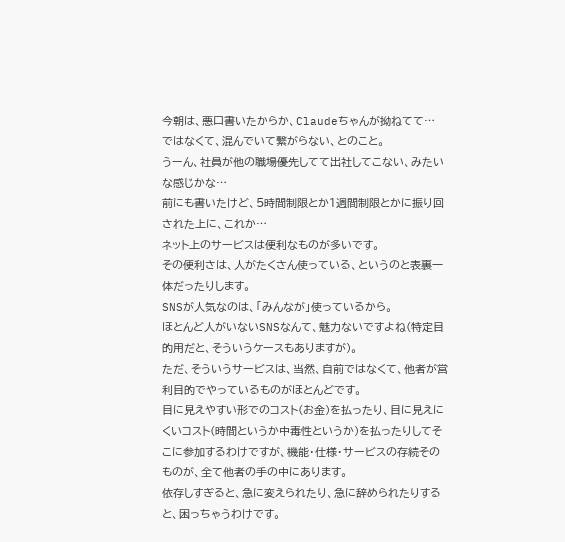今朝は、悪口書いたからか、Claudeちゃんが拗ねてて…
ではなくて、混んでいて繋がらない、とのこと。
うーん、社員が他の職場優先してて出社してこない、みたいな感じかな…
前にも書いたけど、5時間制限とか1週間制限とかに振り回された上に、これか…
ネット上のサービスは便利なものが多いです。
その便利さは、人がたくさん使っている、というのと表裏一体だったりします。
SNSが人気なのは、「みんなが」使っているから。
ほとんど人がいないSNSなんて、魅力ないですよね(特定目的用だと、そういうケースもありますが)。
ただ、そういうサービスは、当然、自前ではなくて、他者が営利目的でやっているものがほとんどです。
目に見えやすい形でのコスト(お金)を払ったり、目に見えにくいコスト(時間というか中毒性というか)を払ったりしてそこに参加するわけですが、機能・仕様・サービスの存続そのものが、全て他者の手の中にあります。
依存しすぎると、急に変えられたり、急に辞められたりすると、困っちゃうわけです。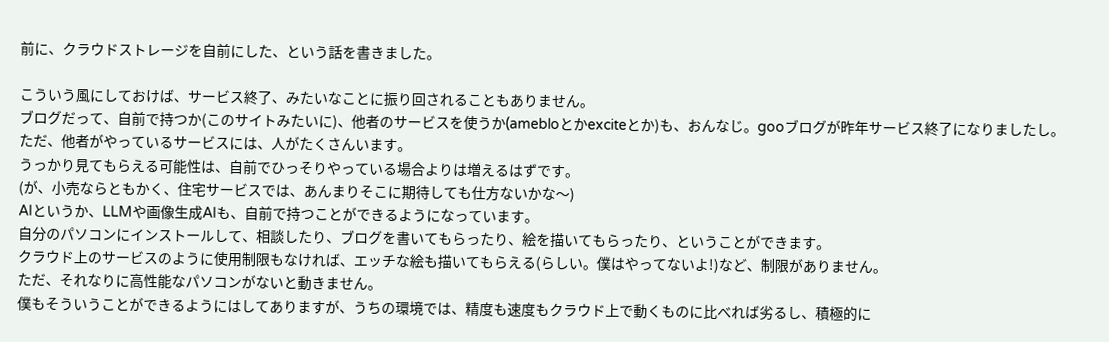前に、クラウドストレージを自前にした、という話を書きました。

こういう風にしておけば、サービス終了、みたいなことに振り回されることもありません。
ブログだって、自前で持つか(このサイトみたいに)、他者のサービスを使うか(amebloとかexciteとか)も、おんなじ。gooブログが昨年サービス終了になりましたし。
ただ、他者がやっているサービスには、人がたくさんいます。
うっかり見てもらえる可能性は、自前でひっそりやっている場合よりは増えるはずです。
(が、小売ならともかく、住宅サービスでは、あんまりそこに期待しても仕方ないかな〜)
AIというか、LLMや画像生成AIも、自前で持つことができるようになっています。
自分のパソコンにインストールして、相談したり、ブログを書いてもらったり、絵を描いてもらったり、ということができます。
クラウド上のサービスのように使用制限もなければ、エッチな絵も描いてもらえる(らしい。僕はやってないよ!)など、制限がありません。
ただ、それなりに高性能なパソコンがないと動きません。
僕もそういうことができるようにはしてありますが、うちの環境では、精度も速度もクラウド上で動くものに比べれば劣るし、積極的に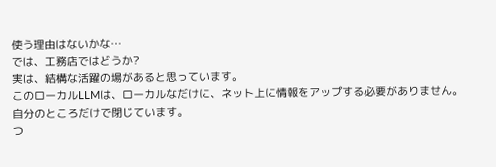使う理由はないかな…
では、工務店ではどうか?
実は、結構な活躍の場があると思っています。
このローカルLLMは、ローカルなだけに、ネット上に情報をアップする必要がありません。
自分のところだけで閉じています。
つ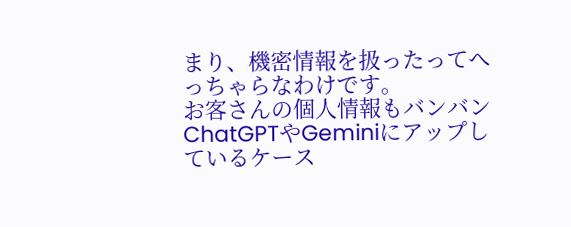まり、機密情報を扱ったってへっちゃらなわけです。
お客さんの個人情報もバンバンChatGPTやGeminiにアップしているケース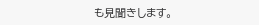も見聞きします。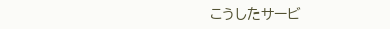こうしたサービ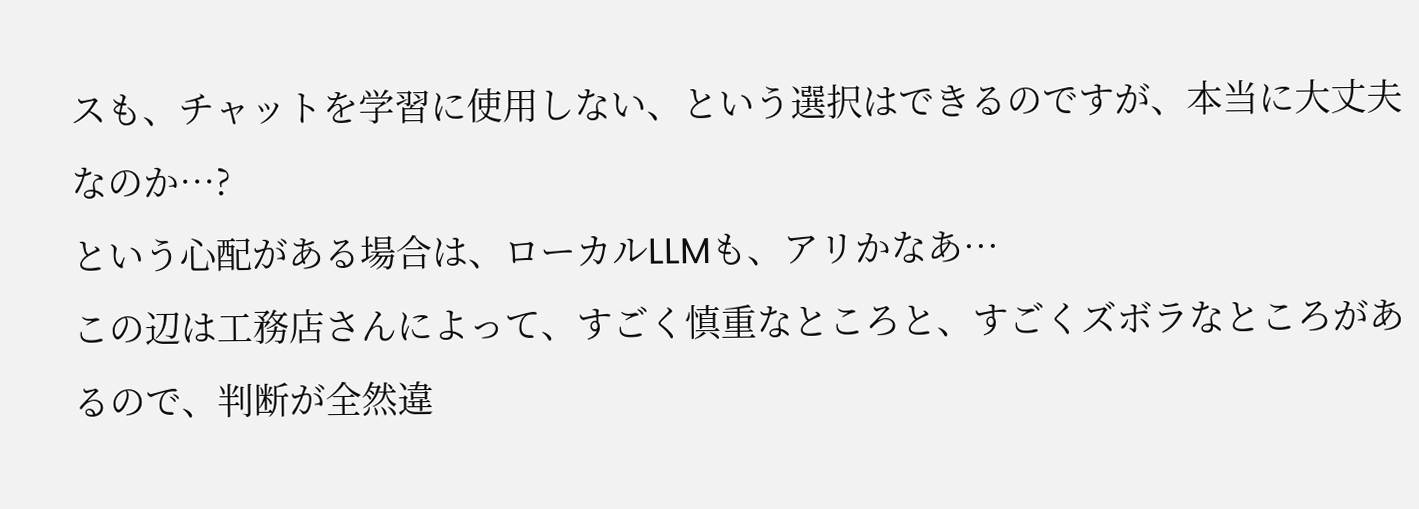スも、チャットを学習に使用しない、という選択はできるのですが、本当に大丈夫なのか…?
という心配がある場合は、ローカルLLMも、アリかなあ…
この辺は工務店さんによって、すごく慎重なところと、すごくズボラなところがあるので、判断が全然違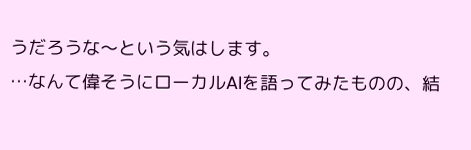うだろうな〜という気はします。
…なんて偉そうにローカルAIを語ってみたものの、結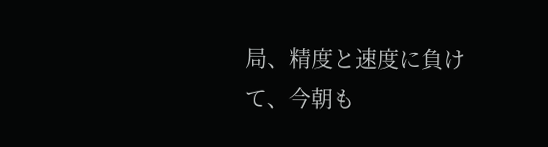局、精度と速度に負けて、今朝も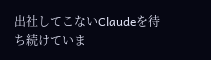出社してこないClaudeを待ち続けていま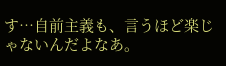す…自前主義も、言うほど楽じゃないんだよなあ。